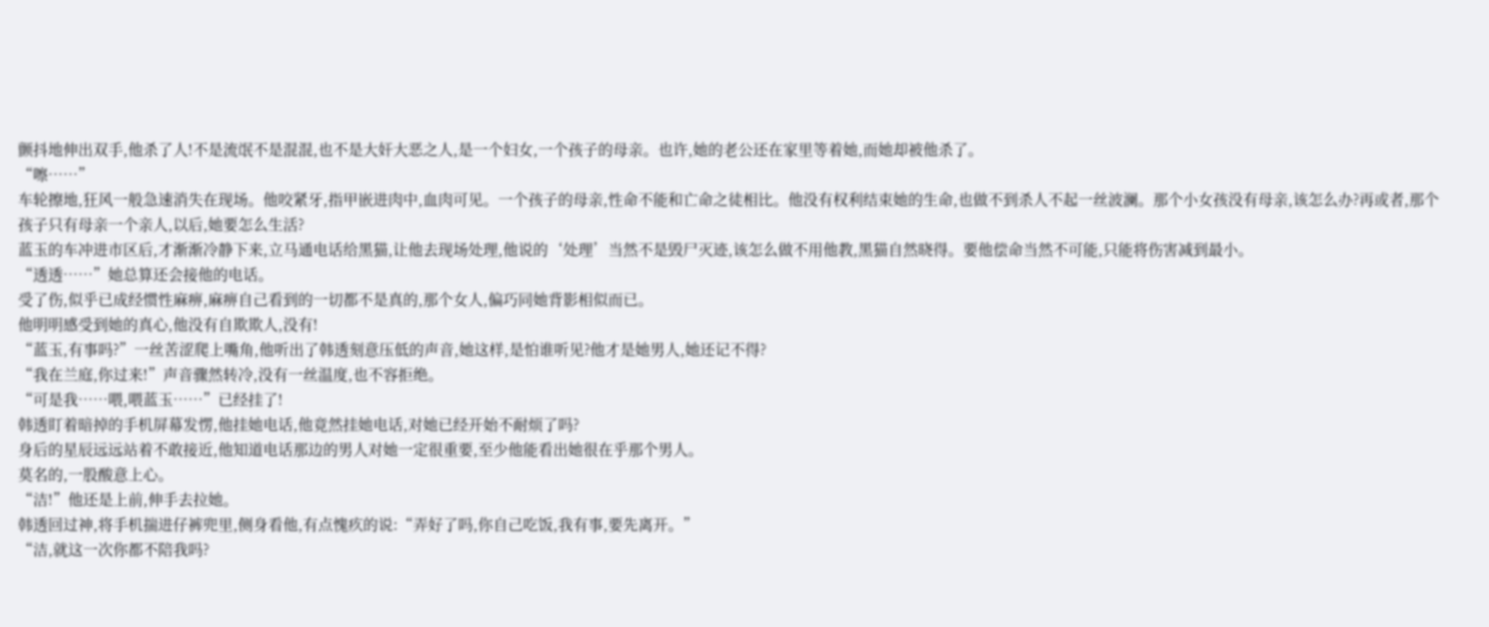颤抖地伸出双手,他杀了人!不是流氓不是混混,也不是大奸大恶之人,是一个妇女,一个孩子的母亲。也许,她的老公还在家里等着她,而她却被他杀了。
“嚓……”
车轮擦地,狂风一般急速消失在现场。他咬紧牙,指甲嵌进肉中,血肉可见。一个孩子的母亲,性命不能和亡命之徒相比。他没有权利结束她的生命,也做不到杀人不起一丝波澜。那个小女孩没有母亲,该怎么办?再或者,那个孩子只有母亲一个亲人,以后,她要怎么生活?
蓝玉的车冲进市区后,才渐渐冷静下来,立马通电话给黑猫,让他去现场处理,他说的‘处理’当然不是毁尸灭迹,该怎么做不用他教,黑猫自然晓得。要他偿命当然不可能,只能将伤害减到最小。
“透透……”她总算还会接他的电话。
受了伤,似乎已成经惯性麻痹,麻痹自己看到的一切都不是真的,那个女人,偏巧同她背影相似而已。
他明明感受到她的真心,他没有自欺欺人,没有!
“蓝玉,有事吗?”一丝苦涩爬上嘴角,他听出了韩透刻意压低的声音,她这样,是怕谁听见?他才是她男人,她还记不得?
“我在兰庭,你过来!”声音骤然转冷,没有一丝温度,也不容拒绝。
“可是我……喂,喂蓝玉……”已经挂了!
韩透盯着暗掉的手机屏幕发愣,他挂她电话,他竟然挂她电话,对她已经开始不耐烦了吗?
身后的星辰远远站着不敢接近,他知道电话那边的男人对她一定很重要,至少他能看出她很在乎那个男人。
莫名的,一股酸意上心。
“洁!”他还是上前,伸手去拉她。
韩透回过神,将手机揣进仔裤兜里,侧身看他,有点愧疚的说:“弄好了吗,你自己吃饭,我有事,要先离开。”
“洁,就这一次你都不陪我吗?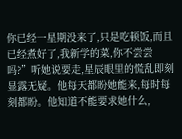你已经一星期没来了,只是吃顿饭,而且已经煮好了,我新学的菜,你不尝尝吗?”听她说要走,星辰眼里的慌乱即刻显露无疑。他每天都盼她能来,每时每刻都盼。他知道不能要求她什么,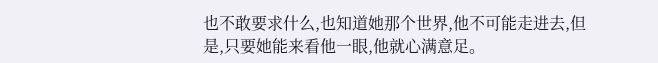也不敢要求什么,也知道她那个世界,他不可能走进去,但是,只要她能来看他一眼,他就心满意足。